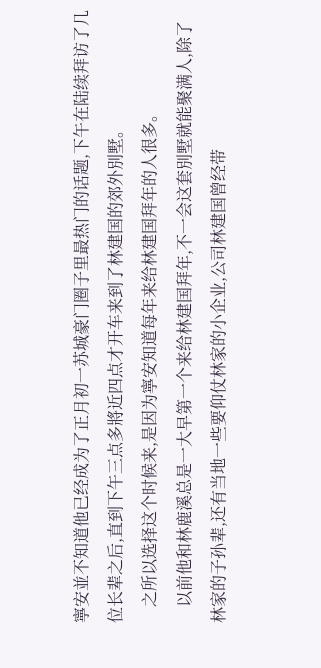寧安並不知道他已经成为了正月初一苏城豪门圈子里最热门的话题,下午在陆续拜访了几位长辈之后,直到下午三点多將近四点才开车来到了林建国的郊外別墅。
    之所以选择这个时候来,是因为寧安知道每年来给林建国拜年的人很多。
    以前他和林鹿溪总是一大早第一个来给林建国拜年,不一会这套別墅就能聚满人,除了林家的子孙辈,还有当地一些要仰仗林家的小企业,公司林建国曾经带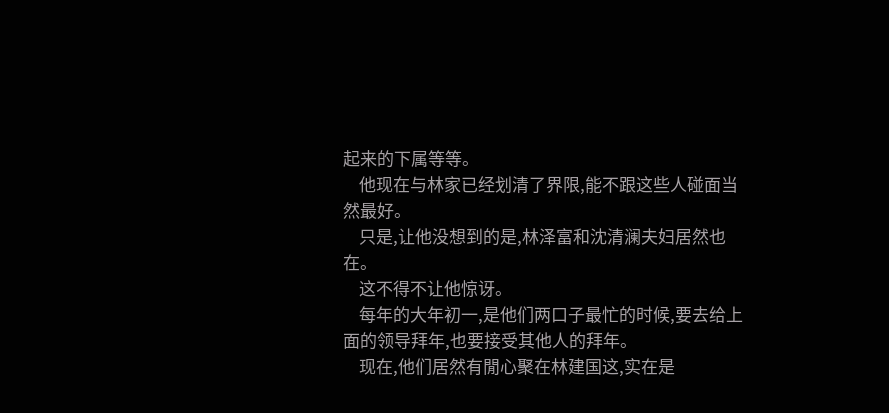起来的下属等等。
    他现在与林家已经划清了界限,能不跟这些人碰面当然最好。
    只是,让他没想到的是,林泽富和沈清澜夫妇居然也在。
    这不得不让他惊讶。
    每年的大年初一,是他们两口子最忙的时候,要去给上面的领导拜年,也要接受其他人的拜年。
    现在,他们居然有閒心聚在林建国这,实在是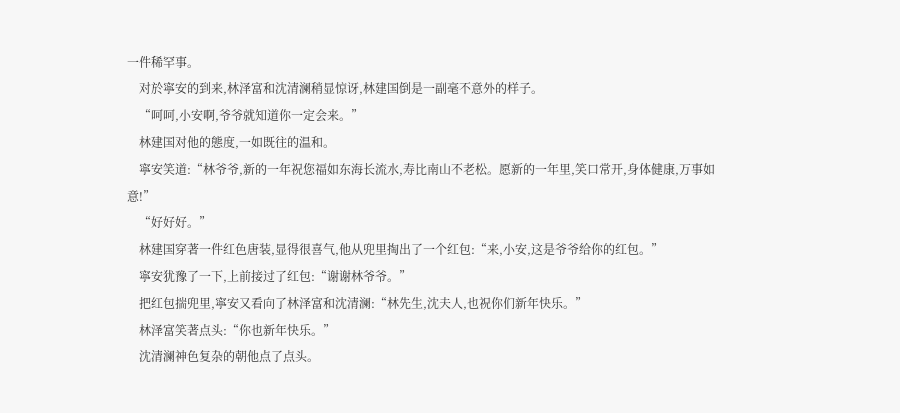一件稀罕事。
    对於寧安的到来,林泽富和沈清澜稍显惊讶,林建国倒是一副毫不意外的样子。
    “呵呵,小安啊,爷爷就知道你一定会来。”
    林建国对他的態度,一如既往的温和。
    寧安笑道:“林爷爷,新的一年祝您福如东海长流水,寿比南山不老松。愿新的一年里,笑口常开,身体健康,万事如意!”
    “好好好。”
    林建国穿著一件红色唐装,显得很喜气,他从兜里掏出了一个红包:“来,小安,这是爷爷给你的红包。”
    寧安犹豫了一下,上前接过了红包:“谢谢林爷爷。”
    把红包揣兜里,寧安又看向了林泽富和沈清澜:“林先生,沈夫人,也祝你们新年快乐。”
    林泽富笑著点头:“你也新年快乐。”
    沈清澜神色复杂的朝他点了点头。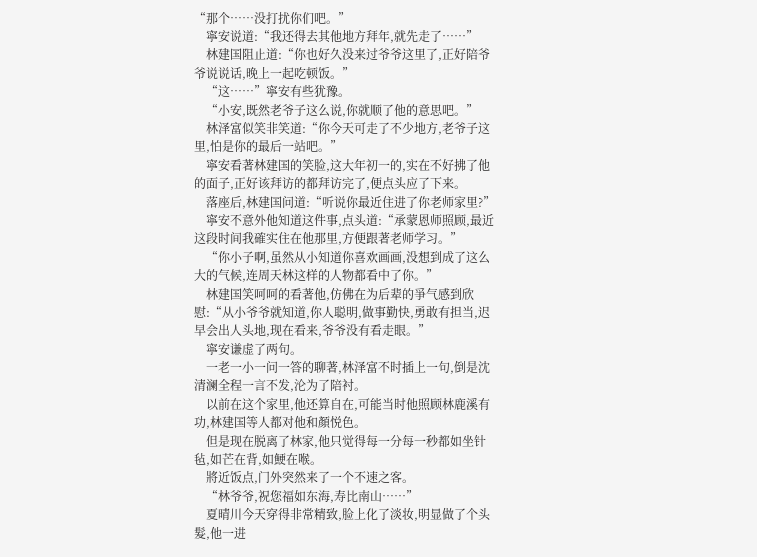“那个……没打扰你们吧。”
    寧安说道:“我还得去其他地方拜年,就先走了……”
    林建国阻止道:“你也好久没来过爷爷这里了,正好陪爷爷说说话,晚上一起吃顿饭。”
    “这……”寧安有些犹豫。
    “小安,既然老爷子这么说,你就顺了他的意思吧。”
    林泽富似笑非笑道:“你今天可走了不少地方,老爷子这里,怕是你的最后一站吧。”
    寧安看著林建国的笑脸,这大年初一的,实在不好拂了他的面子,正好该拜访的都拜访完了,便点头应了下来。
    落座后,林建国问道:“听说你最近住进了你老师家里?”
    寧安不意外他知道这件事,点头道:“承蒙恩师照顾,最近这段时间我確实住在他那里,方便跟著老师学习。”
    “你小子啊,虽然从小知道你喜欢画画,没想到成了这么大的气候,连周天林这样的人物都看中了你。”
    林建国笑呵呵的看著他,仿佛在为后辈的爭气感到欣慰:“从小爷爷就知道,你人聪明,做事勤快,勇敢有担当,迟早会出人头地,现在看来,爷爷没有看走眼。”
    寧安谦虚了两句。
    一老一小一问一答的聊著,林泽富不时插上一句,倒是沈清澜全程一言不发,沦为了陪衬。
    以前在这个家里,他还算自在,可能当时他照顾林鹿溪有功,林建国等人都对他和顏悦色。
    但是现在脱离了林家,他只觉得每一分每一秒都如坐针毡,如芒在背,如鯁在喉。
    將近饭点,门外突然来了一个不速之客。
    “林爷爷,祝您福如东海,寿比南山……”
    夏晴川今天穿得非常精致,脸上化了淡妆,明显做了个头髮,他一进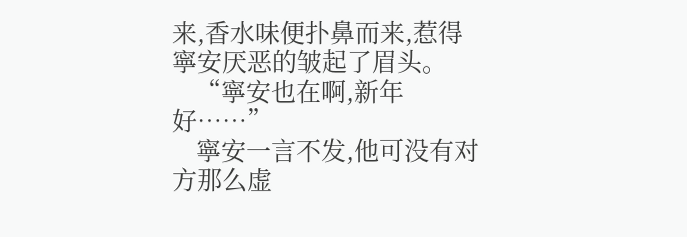来,香水味便扑鼻而来,惹得寧安厌恶的皱起了眉头。
    “寧安也在啊,新年好……”
    寧安一言不发,他可没有对方那么虚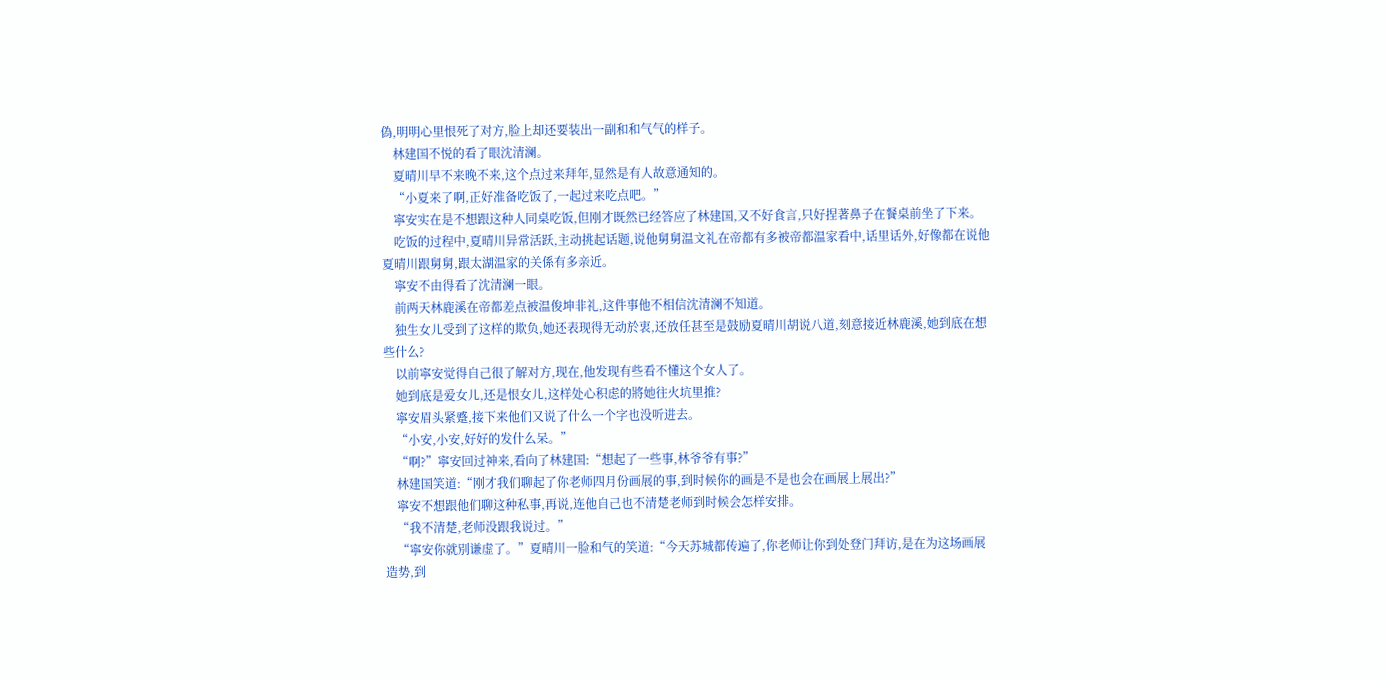偽,明明心里恨死了对方,脸上却还要装出一副和和气气的样子。
    林建国不悦的看了眼沈清澜。
    夏晴川早不来晚不来,这个点过来拜年,显然是有人故意通知的。
    “小夏来了啊,正好准备吃饭了,一起过来吃点吧。”
    寧安实在是不想跟这种人同桌吃饭,但刚才既然已经答应了林建国,又不好食言,只好捏著鼻子在餐桌前坐了下来。
    吃饭的过程中,夏晴川异常活跃,主动挑起话题,说他舅舅温文礼在帝都有多被帝都温家看中,话里话外,好像都在说他夏晴川跟舅舅,跟太湖温家的关係有多亲近。
    寧安不由得看了沈清澜一眼。
    前两天林鹿溪在帝都差点被温俊坤非礼,这件事他不相信沈清澜不知道。
    独生女儿受到了这样的欺负,她还表现得无动於衷,还放任甚至是鼓励夏晴川胡说八道,刻意接近林鹿溪,她到底在想些什么?
    以前寧安觉得自己很了解对方,现在,他发现有些看不懂这个女人了。
    她到底是爱女儿,还是恨女儿,这样处心积虑的將她往火坑里推?
    寧安眉头紧蹙,接下来他们又说了什么一个字也没听进去。
    “小安,小安,好好的发什么呆。”
    “啊?”寧安回过神来,看向了林建国:“想起了一些事,林爷爷有事?”
    林建国笑道:“刚才我们聊起了你老师四月份画展的事,到时候你的画是不是也会在画展上展出?”
    寧安不想跟他们聊这种私事,再说,连他自己也不清楚老师到时候会怎样安排。
    “我不清楚,老师没跟我说过。”
    “寧安你就別谦虚了。”夏晴川一脸和气的笑道:“今天苏城都传遍了,你老师让你到处登门拜访,是在为这场画展造势,到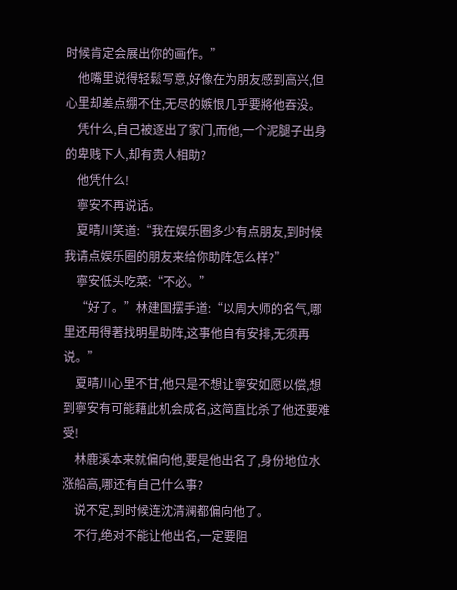时候肯定会展出你的画作。”
    他嘴里说得轻鬆写意,好像在为朋友感到高兴,但心里却差点绷不住,无尽的嫉恨几乎要將他吞没。
    凭什么,自己被逐出了家门,而他,一个泥腿子出身的卑贱下人,却有贵人相助?
    他凭什么!
    寧安不再说话。
    夏晴川笑道:“我在娱乐圈多少有点朋友,到时候我请点娱乐圈的朋友来给你助阵怎么样?”
    寧安低头吃菜:“不必。”
    “好了。”林建国摆手道:“以周大师的名气,哪里还用得著找明星助阵,这事他自有安排,无须再说。”
    夏晴川心里不甘,他只是不想让寧安如愿以偿,想到寧安有可能藉此机会成名,这简直比杀了他还要难受!
    林鹿溪本来就偏向他,要是他出名了,身份地位水涨船高,哪还有自己什么事?
    说不定,到时候连沈清澜都偏向他了。
    不行,绝对不能让他出名,一定要阻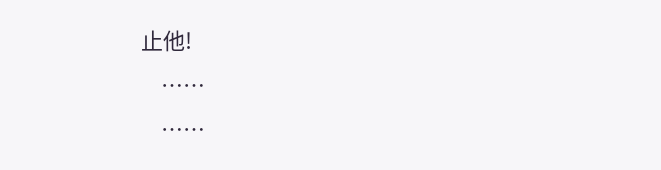止他!
    ……
    ……